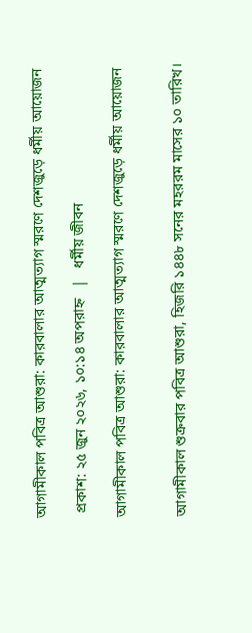আগামীকাল পবিত্র আশুরা: কারবালার আত্মত্যাগ স্মরণে দেশজুড়ে ধর্মীয় আয়োজন

 প্রকাশ: ২৫ জুন ২০২৬, ১০:১৪ অপরাহ্ন   |   ধর্মীয় জীবন

আগামীকাল পবিত্র আশুরা: কারবালার আত্মত্যাগ স্মরণে দেশজুড়ে ধর্মীয় আয়োজন


আগামীকাল শুক্রবার পবিত্র আশুরা, হিজরি ১৪৪৮ সনের মহররম মাসের ১০ তারিখ।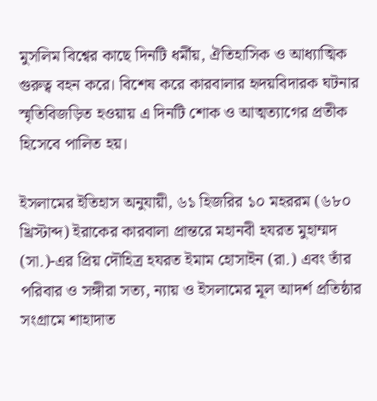মুসলিম বিশ্বের কাছে দিনটি ধর্মীয়, ঐতিহাসিক ও আধ্যাত্মিক গুরুত্ব বহন করে। বিশেষ করে কারবালার হৃদয়বিদারক ঘটনার স্মৃতিবিজড়িত হওয়ায় এ দিনটি শোক ও আত্মত্যাগের প্রতীক হিসেবে পালিত হয়।

ইসলামের ইতিহাস অনুযায়ী, ৬১ হিজরির ১০ মহররম (৬৮০ খ্রিস্টাব্দ) ইরাকের কারবালা প্রান্তরে মহানবী হযরত মুহাম্মদ (সা.)-এর প্রিয় দৌহিত্র হযরত ইমাম হোসাইন (রা.) এবং তাঁর পরিবার ও সঙ্গীরা সত্য, ন্যায় ও ইসলামের মূল আদর্শ প্রতিষ্ঠার সংগ্রামে শাহাদাত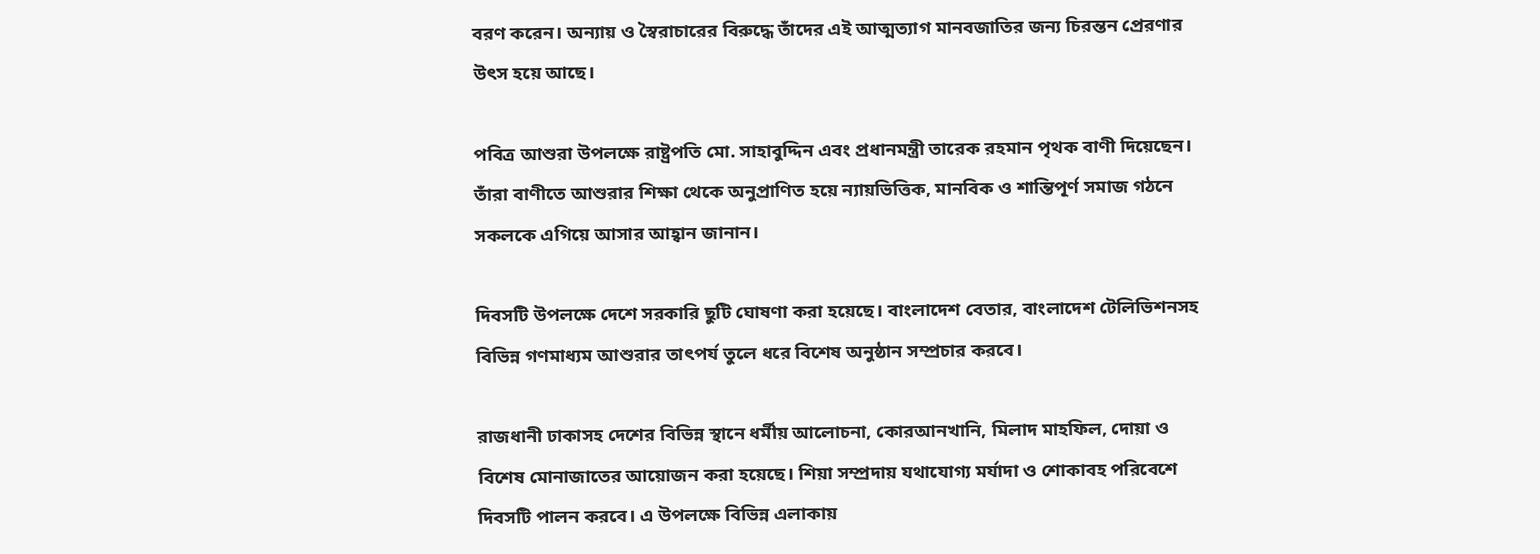বরণ করেন। অন্যায় ও স্বৈরাচারের বিরুদ্ধে তাঁদের এই আত্মত্যাগ মানবজাতির জন্য চিরন্তন প্রেরণার উৎস হয়ে আছে।

পবিত্র আশুরা উপলক্ষে রাষ্ট্রপতি মো. সাহাবুদ্দিন এবং প্রধানমন্ত্রী তারেক রহমান পৃথক বাণী দিয়েছেন। তাঁরা বাণীতে আশুরার শিক্ষা থেকে অনুপ্রাণিত হয়ে ন্যায়ভিত্তিক, মানবিক ও শান্তিপূর্ণ সমাজ গঠনে সকলকে এগিয়ে আসার আহ্বান জানান।

দিবসটি উপলক্ষে দেশে সরকারি ছুটি ঘোষণা করা হয়েছে। বাংলাদেশ বেতার, বাংলাদেশ টেলিভিশনসহ বিভিন্ন গণমাধ্যম আশুরার তাৎপর্য তুলে ধরে বিশেষ অনুষ্ঠান সম্প্রচার করবে।

রাজধানী ঢাকাসহ দেশের বিভিন্ন স্থানে ধর্মীয় আলোচনা, কোরআনখানি, মিলাদ মাহফিল, দোয়া ও বিশেষ মোনাজাতের আয়োজন করা হয়েছে। শিয়া সম্প্রদায় যথাযোগ্য মর্যাদা ও শোকাবহ পরিবেশে দিবসটি পালন করবে। এ উপলক্ষে বিভিন্ন এলাকায়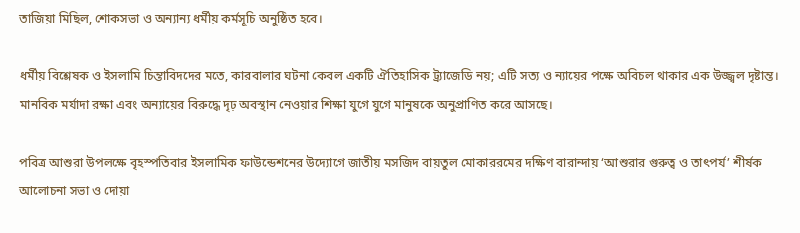তাজিয়া মিছিল, শোকসভা ও অন্যান্য ধর্মীয় কর্মসূচি অনুষ্ঠিত হবে।

ধর্মীয় বিশ্লেষক ও ইসলামি চিন্তাবিদদের মতে, কারবালার ঘটনা কেবল একটি ঐতিহাসিক ট্র্যাজেডি নয়; এটি সত্য ও ন্যায়ের পক্ষে অবিচল থাকার এক উজ্জ্বল দৃষ্টান্ত। মানবিক মর্যাদা রক্ষা এবং অন্যায়ের বিরুদ্ধে দৃঢ় অবস্থান নেওয়ার শিক্ষা যুগে যুগে মানুষকে অনুপ্রাণিত করে আসছে।

পবিত্র আশুরা উপলক্ষে বৃহস্পতিবার ইসলামিক ফাউন্ডেশনের উদ্যোগে জাতীয় মসজিদ বায়তুল মোকাররমের দক্ষিণ বারান্দায় ‘আশুরার গুরুত্ব ও তাৎপর্য’ শীর্ষক আলোচনা সভা ও দোয়া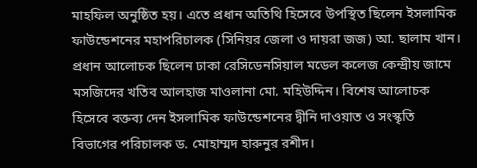মাহফিল অনুষ্ঠিত হয়। এতে প্রধান অতিথি হিসেবে উপস্থিত ছিলেন ইসলামিক ফাউন্ডেশনের মহাপরিচালক (সিনিয়র জেলা ও দায়রা জজ) আ. ছালাম খান। প্রধান আলোচক ছিলেন ঢাকা রেসিডেনসিয়াল মডেল কলেজ কেন্দ্রীয় জামে মসজিদের খতিব আলহাজ মাওলানা মো. মহিউদ্দিন। বিশেষ আলোচক হিসেবে বক্তব্য দেন ইসলামিক ফাউন্ডেশনের দ্বীনি দাওয়াত ও সংস্কৃতি বিভাগের পরিচালক ড. মোহাম্মদ হারুনুর রশীদ।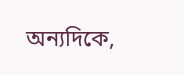অন্যদিকে,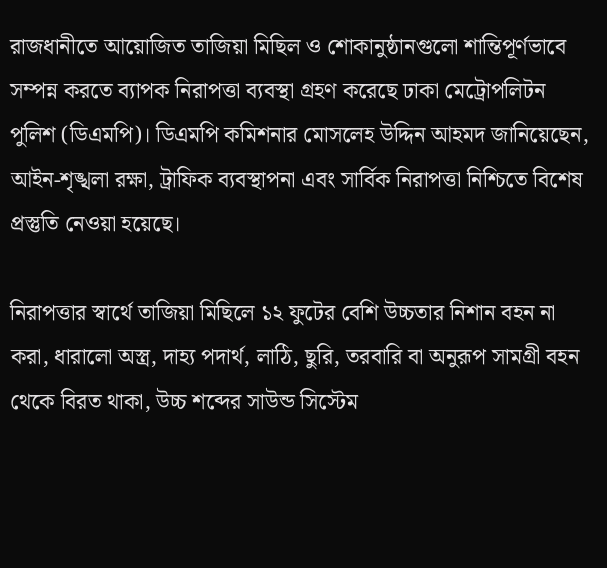রাজধানীতে আয়োজিত তাজিয়া মিছিল ও শোকানুষ্ঠানগুলো শান্তিপূর্ণভাবে সম্পন্ন করতে ব্যাপক নিরাপত্তা ব্যবস্থা গ্রহণ করেছে ঢাকা মেট্রোপলিটন পুলিশ (ডিএমপি)। ডিএমপি কমিশনার মোসলেহ উদ্দিন আহমদ জানিয়েছেন, আইন-শৃঙ্খলা রক্ষা, ট্রাফিক ব্যবস্থাপনা এবং সার্বিক নিরাপত্তা নিশ্চিতে বিশেষ প্রস্তুতি নেওয়া হয়েছে।

নিরাপত্তার স্বার্থে তাজিয়া মিছিলে ১২ ফুটের বেশি উচ্চতার নিশান বহন না করা, ধারালো অস্ত্র, দাহ্য পদার্থ, লাঠি, ছুরি, তরবারি বা অনুরূপ সামগ্রী বহন থেকে বিরত থাকা, উচ্চ শব্দের সাউন্ড সিস্টেম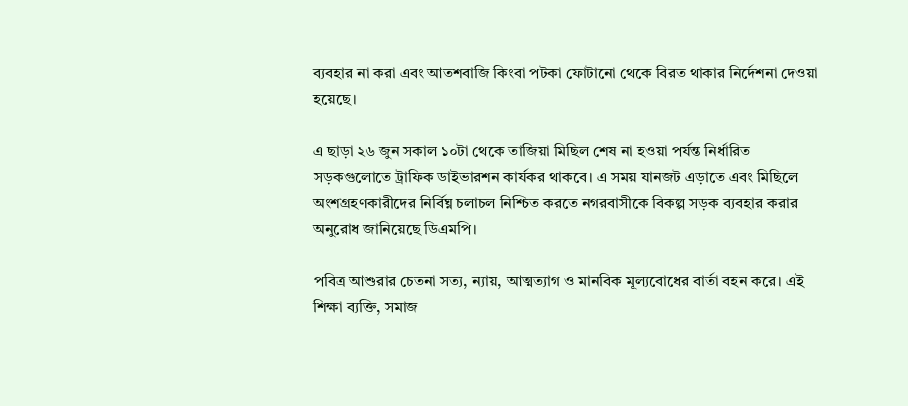ব্যবহার না করা এবং আতশবাজি কিংবা পটকা ফোটানো থেকে বিরত থাকার নির্দেশনা দেওয়া হয়েছে।

এ ছাড়া ২৬ জুন সকাল ১০টা থেকে তাজিয়া মিছিল শেষ না হওয়া পর্যন্ত নির্ধারিত সড়কগুলোতে ট্রাফিক ডাইভারশন কার্যকর থাকবে। এ সময় যানজট এড়াতে এবং মিছিলে অংশগ্রহণকারীদের নির্বিঘ্ন চলাচল নিশ্চিত করতে নগরবাসীকে বিকল্প সড়ক ব্যবহার করার অনুরোধ জানিয়েছে ডিএমপি।

পবিত্র আশুরার চেতনা সত্য, ন্যায়, আত্মত্যাগ ও মানবিক মূল্যবোধের বার্তা বহন করে। এই শিক্ষা ব্যক্তি, সমাজ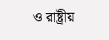ও রাষ্ট্রীয়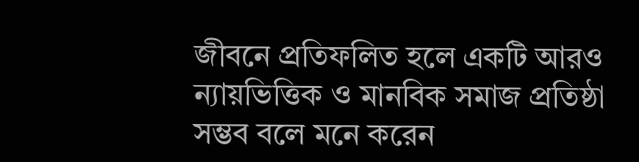জীবনে প্রতিফলিত হলে একটি আরও ন্যায়ভিত্তিক ও মানবিক সমাজ প্রতিষ্ঠা সম্ভব বলে মনে করেন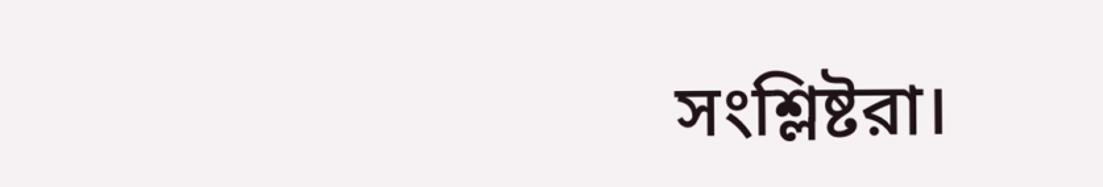সংশ্লিষ্টরা।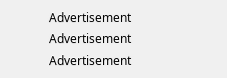Advertisement
Advertisement
Advertisement